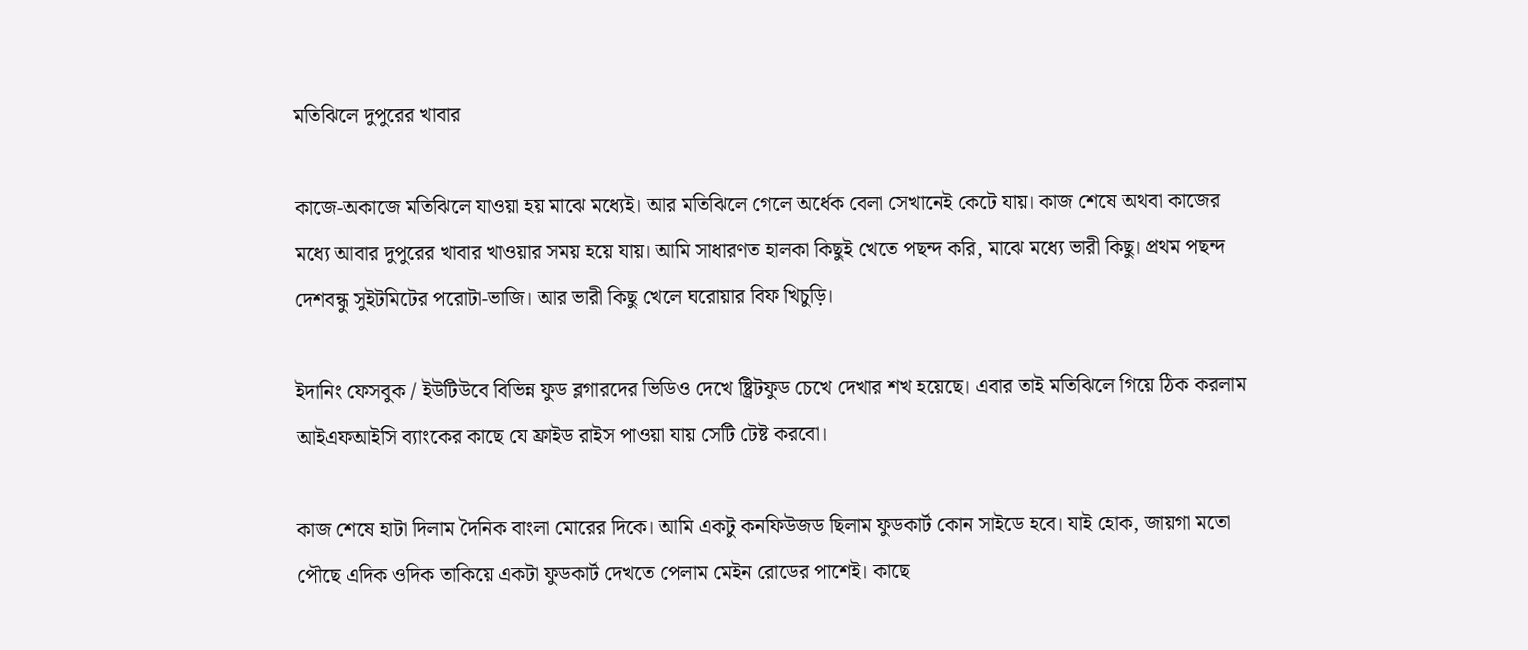মতিঝিলে দুপুরের খাবার

কাজে-অকাজে মতিঝিলে যাওয়া হয় মাঝে মধ্যেই। আর মতিঝিলে গেলে অর্ধেক বেলা সেখানেই কেটে যায়। কাজ শেষে অথবা কাজের মধ্যে আবার দুপুরের খাবার খাওয়ার সময় হয়ে যায়। আমি সাধারণত হালকা কিছুই খেতে পছন্দ করি, মাঝে মধ্যে ভারী কিছু। প্রথম পছন্দ দেশবন্ধু সুইটমিটের পরোটা-ভাজি। আর ভারী কিছু খেলে ঘরোয়ার বিফ খিচুড়ি।

ইদানিং ফেসবুক / ইউটিউবে বিভিন্ন ফুড ব্লগারদের ভিডিও দেখে ষ্ট্রিটফুড চেখে দেখার শখ হয়েছে। এবার তাই মতিঝিলে গিয়ে ঠিক করলাম আইএফআইসি ব্যাংকের কাছে যে ফ্রাইড রাইস পাওয়া যায় সেটি টেষ্ট করবো।

কাজ শেষে হাটা দিলাম দৈনিক বাংলা মোরের দিকে। আমি একটু কনফিউজড ছিলাম ফুডকার্ট কোন সাইডে হবে। যাই হোক, জায়গা মতো পৌছে এদিক ওদিক তাকিয়ে একটা ফুডকার্ট দেখতে পেলাম মেইন রোডের পাশেই। কাছে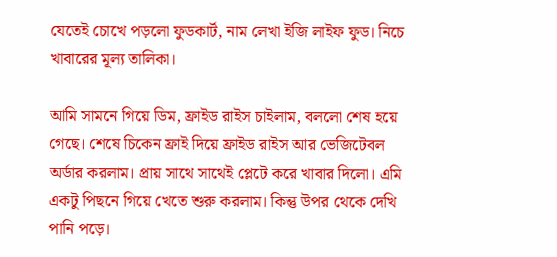যেতেই চোখে পড়লো ফুডকার্ট, নাম লেখা ইজি লাইফ ফুড। নিচে খাবারের মূল্য তালিকা।

আমি সামনে গিয়ে ডিম, ফ্রাইড রাইস চাইলাম, বললো শেষ হয়ে গেছে। শেষে চিকেন ফ্রাই দিয়ে ফ্রাইড রাইস আর ভেজিটেবল অর্ডার করলাম। প্রায় সাথে সাথেই প্লেটে করে খাবার দিলো। এমি একটু পিছনে গিয়ে খেতে শুরু করলাম। কিন্তু উপর থেকে দেখি পানি পড়ে।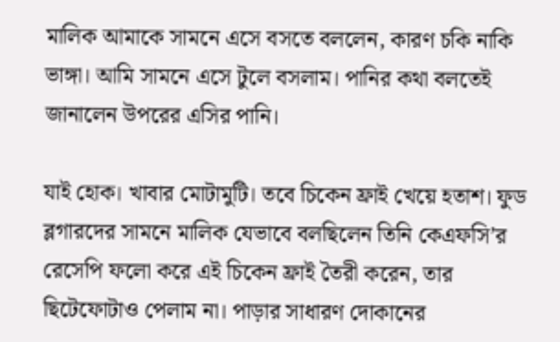মালিক আমাকে সামনে এসে বসতে বললেন, কারণ চকি নাকি ভাঙ্গা। আমি সামনে এসে টুলে বসলাম। পানির কথা বলতেই জানালেন উপরের এসির পানি।

যাই হোক। খাবার মোটামুটি। তবে চিকেন ফ্রাই খেয়ে হতাশ। ফুড ব্লগারদের সামনে মালিক যেভাবে বলছিলেন তিনি কেএফসি’র রেসেপি ফলো করে এই চিকেন ফ্রাই তৈরী করেন, তার ছিটেফোটাও পেলাম না। পাড়ার সাধারণ দোকানের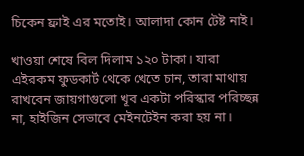চিকেন ফ্রাই এর মতোই। আলাদা কোন টেষ্ট নাই।

খাওয়া শেষে বিল দিলাম ১২০ টাকা। যারা এইরকম ফুডকার্ট থেকে খেতে চান, তারা মাথায় রাখবেন জায়গাগুলো খূব একটা পরিস্কার পরিচ্ছন্ন না, হাইজিন সেভাবে মেইনটেইন করা হয় না।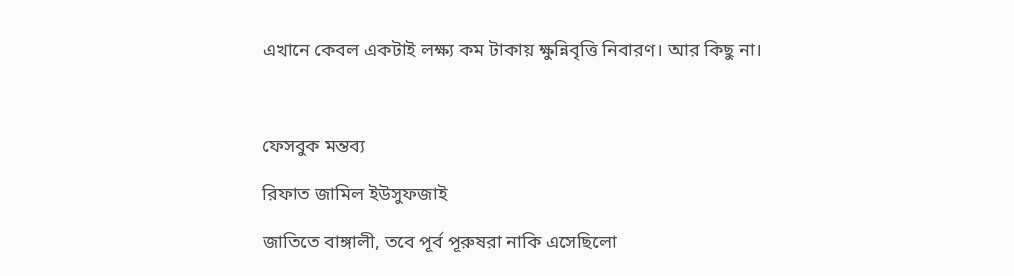এখানে কেবল একটাই লক্ষ্য কম টাকায় ক্ষুন্নিবৃত্তি নিবারণ। আর কিছু না।



ফেসবুক মন্তব্য

রিফাত জামিল ইউসুফজাই

জাতিতে বাঙ্গালী, তবে পূর্ব পূরুষরা নাকি এসেছিলো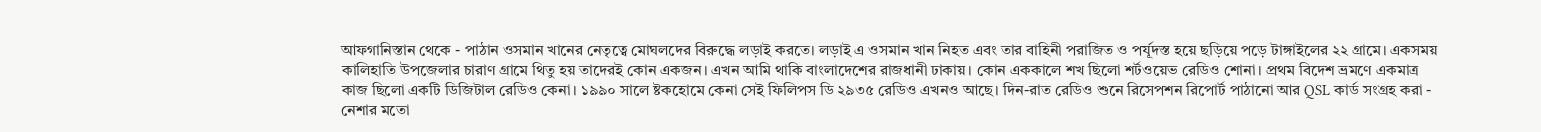আফগানিস্তান থেকে - পাঠান ওসমান খানের নেতৃত্বে মোঘলদের বিরুদ্ধে লড়াই করতে। লড়াই এ ওসমান খান নিহত এবং তার বাহিনী পরাজিত ও পর্যূদস্ত হয়ে ছড়িয়ে পড়ে টাঙ্গাইলের ২২ গ্রামে। একসময় কালিহাতি উপজেলার চারাণ গ্রামে থিতু হয় তাদেরই কোন একজন। এখন আমি থাকি বাংলাদেশের রাজধানী ঢাকায়। কোন এককালে শখ ছিলো শর্টওয়েভ রেডিও শোনা। প্রথম বিদেশ ভ্রমণে একমাত্র কাজ ছিলো একটি ডিজিটাল রেডিও কেনা। ১৯৯০ সালে ষ্টকহোমে কেনা সেই ফিলিপস ডি ২৯৩৫ রেডিও এখনও আছে। দিন-রাত রেডিও শুনে রিসেপশন রিপোর্ট পাঠানো আর QSL কার্ড সংগ্রহ করা - নেশার মতো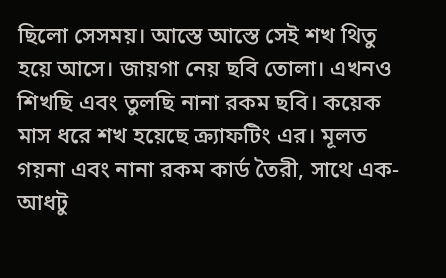ছিলো সেসময়। আস্তে আস্তে সেই শখ থিতু হয়ে আসে। জায়গা নেয় ছবি তোলা। এখনও শিখছি এবং তুলছি নানা রকম ছবি। কয়েক মাস ধরে শখ হয়েছে ক্র্যাফটিং এর। মূলত গয়না এবং নানা রকম কার্ড তৈরী, সাথে এক-আধটু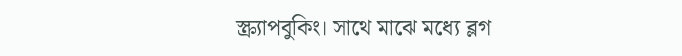স্ক্র্যাপবুকিং। সাথে মাঝে মধ্যে ব্লগ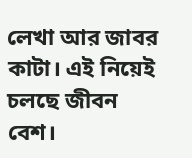লেখা আর জাবর কাটা। এই নিয়েই চলছে জীবন বেশ।